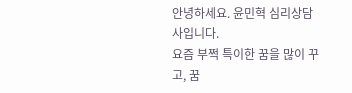안녕하세요. 윤민혁 심리상담사입니다.
요즘 부쩍 특이한 꿈을 많이 꾸고, 꿈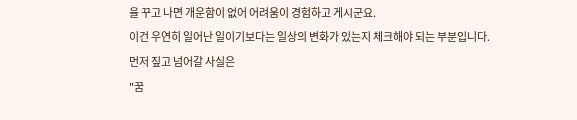을 꾸고 나면 개운함이 없어 어려움이 경험하고 게시군요.
이건 우연히 일어난 일이기보다는 일상의 변화가 있는지 체크해야 되는 부분입니다.
먼저 짚고 넘어갈 사실은
"꿈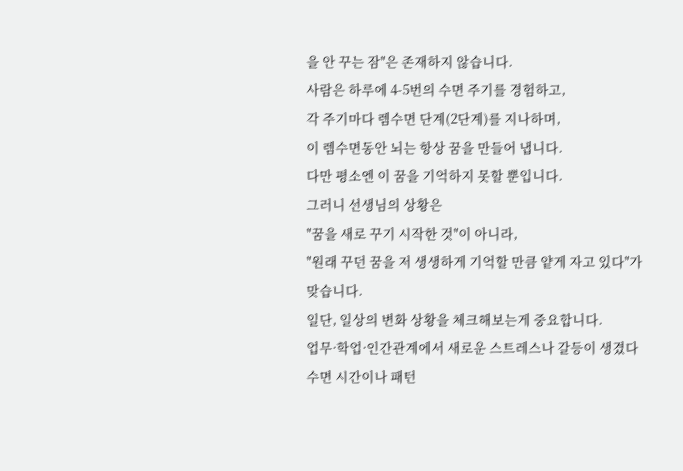을 안 꾸는 잠"은 존재하지 않습니다.
사람은 하루에 4-5번의 수면 주기를 경험하고,
각 주기마다 렘수면 단계(2단계)를 지나하며,
이 렘수면동안 뇌는 항상 꿈을 만들어 냅니다.
다만 평소엔 이 꿈을 기억하지 못할 뿐입니다.
그러니 선생님의 상황은
"꿈을 새로 꾸기 시작한 것"이 아니라,
"원래 꾸던 꿈을 저 생생하게 기억할 만큼 얕게 자고 있다"가 맞습니다.
일단, 일상의 변화 상황을 체크해보는게 중요합니다.
업무·학업·인간관계에서 새로운 스트레스나 갈등이 생겼다
수면 시간이나 패턴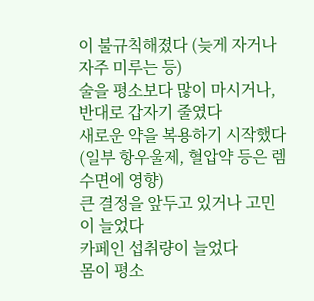이 불규칙해졌다 (늦게 자거나 자주 미루는 등)
술을 평소보다 많이 마시거나, 반대로 갑자기 줄였다
새로운 약을 복용하기 시작했다 (일부 항우울제, 혈압약 등은 렘수면에 영향)
큰 결정을 앞두고 있거나 고민이 늘었다
카페인 섭취량이 늘었다
몸이 평소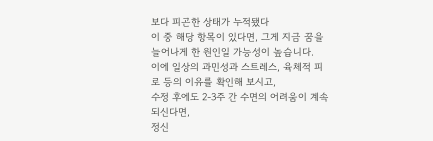보다 피곤한 상태가 누적됐다
이 중 해당 항목이 있다면, 그게 지금 꿈을 늘어나게 한 원인일 가능성이 높습니다.
이에 일상의 과민성과 스트레스, 육체적 피로 등의 이유를 확인해 보시고,
수정 후에도 2-3주 간 수면의 어려움이 계속 되신다면,
정신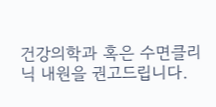건강의학과 혹은 수면클리닉 내원을 권고드립니다.